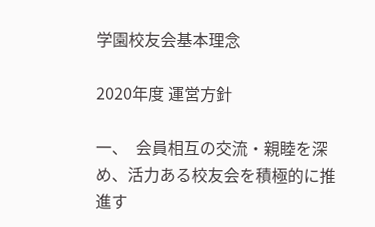学園校友会基本理念

2020年度 運営方針

一、  会員相互の交流・親睦を深め、活力ある校友会を積極的に推進す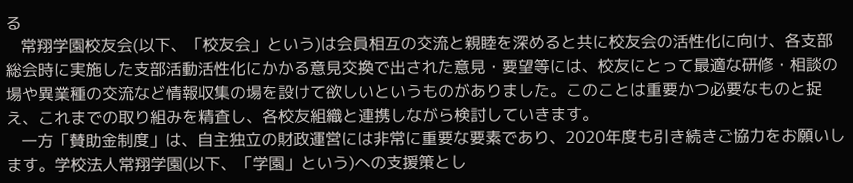る
   常翔学園校友会(以下、「校友会」という)は会員相互の交流と親睦を深めると共に校友会の活性化に向け、各支部総会時に実施した支部活動活性化にかかる意見交換で出された意見・要望等には、校友にとって最適な研修・相談の場や異業種の交流など情報収集の場を設けて欲しいというものがありました。このことは重要かつ必要なものと捉え、これまでの取り組みを精査し、各校友組織と連携しながら検討していきます。
   一方「賛助金制度」は、自主独立の財政運営には非常に重要な要素であり、2020年度も引き続きご協力をお願いします。学校法人常翔学園(以下、「学園」という)への支援策とし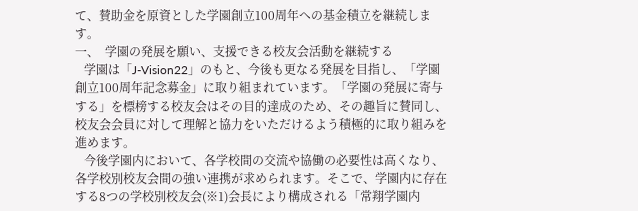て、賛助金を原資とした学園創立100周年への基金積立を継続します。
一、  学園の発展を願い、支援できる校友会活動を継続する
   学園は「J-Vision22」のもと、今後も更なる発展を目指し、「学園創立100周年記念募金」に取り組まれています。「学園の発展に寄与する」を標榜する校友会はその目的達成のため、その趣旨に賛同し、校友会会員に対して理解と協力をいただけるよう積極的に取り組みを進めます。
   今後学園内において、各学校間の交流や協働の必要性は高くなり、各学校別校友会間の強い連携が求められます。そこで、学園内に存在する8つの学校別校友会(※1)会長により構成される「常翔学園内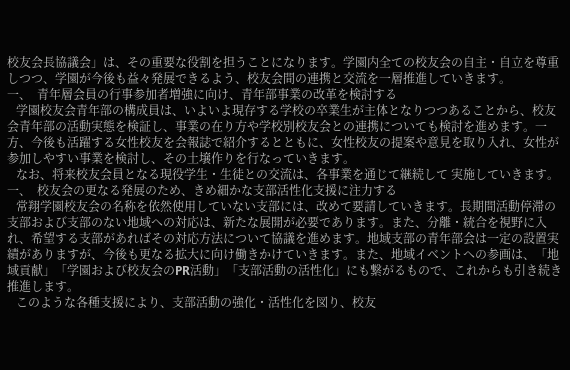校友会長協議会」は、その重要な役割を担うことになります。学園内全ての校友会の自主・自立を尊重しつつ、学園が今後も益々発展できるよう、校友会間の連携と交流を一層推進していきます。
一、  青年層会員の行事参加者増強に向け、青年部事業の改革を検討する
   学園校友会青年部の構成員は、いよいよ現存する学校の卒業生が主体となりつつあることから、校友会青年部の活動実態を検証し、事業の在り方や学校別校友会との連携についても検討を進めます。一方、今後も活躍する女性校友を会報誌で紹介するとともに、女性校友の提案や意見を取り入れ、女性が参加しやすい事業を検討し、その土壌作りを行なっていきます。
   なお、将来校友会員となる現役学生・生徒との交流は、各事業を通じて継続して 実施していきます。
一、  校友会の更なる発展のため、きめ細かな支部活性化支援に注力する
   常翔学園校友会の名称を依然使用していない支部には、改めて要請していきます。長期間活動停滞の支部および支部のない地域への対応は、新たな展開が必要であります。また、分離・統合を視野に入れ、希望する支部があればその対応方法について協議を進めます。地域支部の青年部会は一定の設置実績がありますが、今後も更なる拡大に向け働きかけていきます。また、地域イベントへの参画は、「地域貢献」「学園および校友会のPR活動」「支部活動の活性化」にも繋がるもので、これからも引き続き推進します。
   このような各種支援により、支部活動の強化・活性化を図り、校友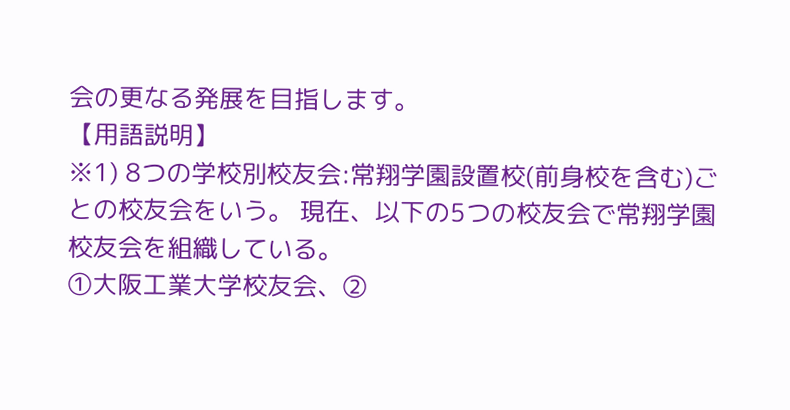会の更なる発展を目指します。
【用語説明】
※1) 8つの学校別校友会:常翔学園設置校(前身校を含む)ごとの校友会をいう。 現在、以下の5つの校友会で常翔学園校友会を組織している。
①大阪工業大学校友会、②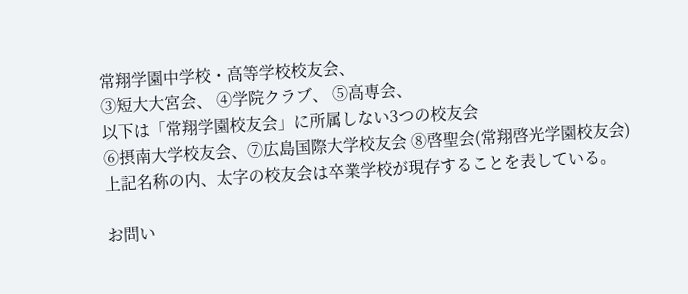常翔学園中学校・高等学校校友会、
③短大大宮会、 ④学院クラブ、 ⑤高専会、
以下は「常翔学園校友会」に所属しない3つの校友会
⑥摂南大学校友会、⑦広島国際大学校友会 ⑧啓聖会(常翔啓光学園校友会)
上記名称の内、太字の校友会は卒業学校が現存することを表している。

お問い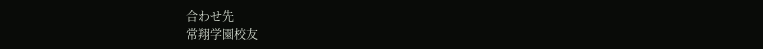合わせ先
常翔学園校友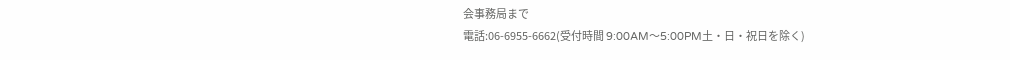会事務局まで
電話:06-6955-6662(受付時間 9:00AM〜5:00PM土・日・祝日を除く)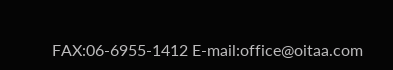FAX:06-6955-1412 E-mail:office@oitaa.com